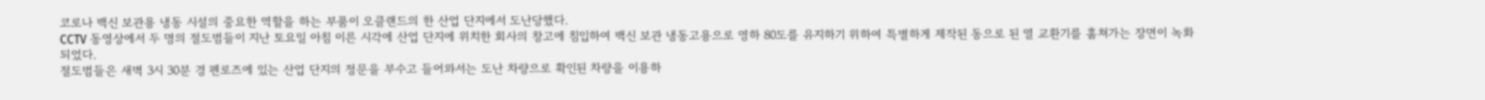코로나 백신 보관용 냉동 시설의 중요한 역할을 하는 부품이 오클랜드의 한 산업 단지에서 도난당했다.
CCTV 동영상에서 두 명의 절도범들이 지난 토요일 아침 이른 시각에 산업 단지에 위치한 회사의 창고에 침입하여 백신 보관 냉동고용으로 영하 80도를 유지하기 위하여 특별하게 제작된 동으로 된 열 교환기를 훔쳐가는 장면이 녹화되었다.
절도범들은 새벽 3시 30분 경 펜로즈에 있는 산업 단지의 정문을 부수고 들어와서는 도난 차량으로 확인된 차량을 이용하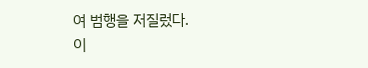여 범행을 저질렀다.
이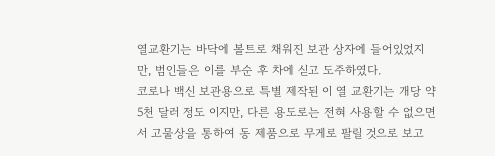열교환기는 바닥에 볼트로 채워진 보관 상자에 들어있었지만, 범인들은 이를 부순 후 차에 싣고 도주하였다.
코로나 백신 보관용으로 특별 제작된 이 열 교환기는 개당 약 5천 달러 정도 이지만, 다른 용도로는 전혀 사용할 수 없으면서 고물상을 통하여 동 제품으로 무게로 팔릴 것으로 보고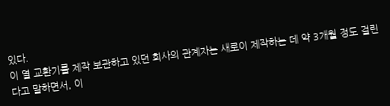있다.
이 열 교환기를 제작 보관하고 있던 회사의 관계자는 새로이 제작하는 데 약 3개월 정도 걸린다고 말하면서, 이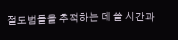절도범들을 추적하는 데 쓸 시간과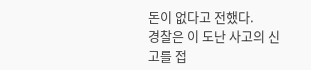돈이 없다고 전했다.
경찰은 이 도난 사고의 신고를 접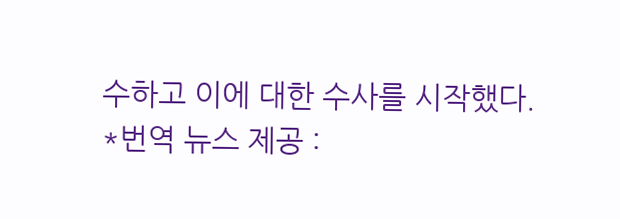수하고 이에 대한 수사를 시작했다.
*번역 뉴스 제공 :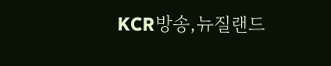KCR방송,뉴질랜드